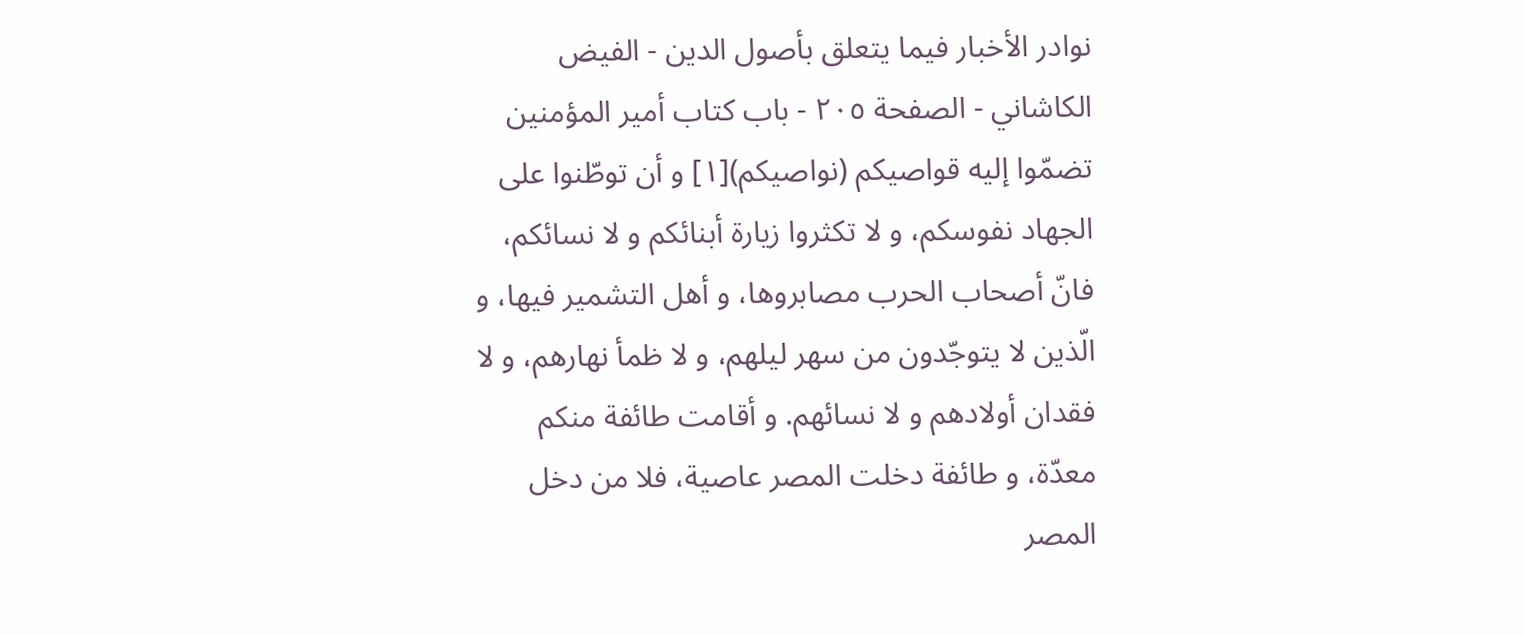نوادر الأخبار فيما يتعلق بأصول الدين - الفيض الكاشاني - الصفحة ٢٠٥ - باب كتاب أمير المؤمنين
تضمّوا إليه قواصيكم (نواصيكم)[١] و أن توطّنوا على الجهاد نفوسكم، و لا تكثروا زيارة أبنائكم و لا نسائكم، فانّ أصحاب الحرب مصابروها، و أهل التشمير فيها، و الّذين لا يتوجّدون من سهر ليلهم، و لا ظمأ نهارهم، و لا فقدان أولادهم و لا نسائهم. و أقامت طائفة منكم معدّة، و طائفة دخلت المصر عاصية، فلا من دخل المصر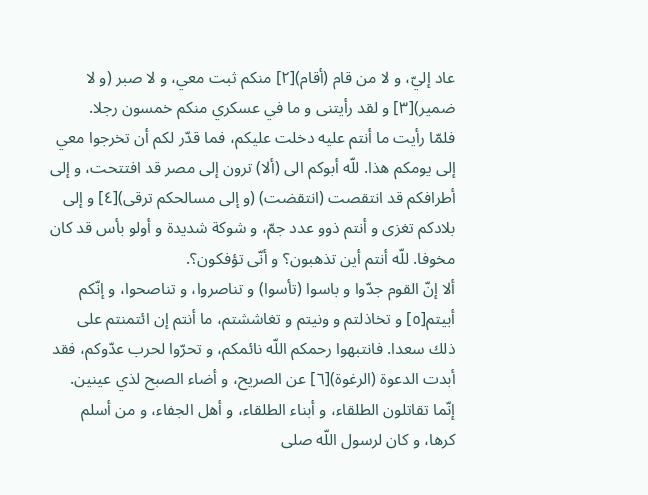عاد إليّ، و لا من قام (أقام)[٢] منكم ثبت معي، و لا صبر (و لا ضمير)[٣] و لقد رأيتنى و ما في عسكري منكم خمسون رجلا.
فلمّا رأيت ما أنتم عليه دخلت عليكم، فما قدّر لكم أن تخرجوا معي إلى يومكم هذا. للّه أبوكم الى (ألا) ترون إلى مصر قد افتتحت، و إلى أطرافكم قد انتقصت (انتقضت) (و إلى مسالحكم ترقى)[٤] و إلى بلادكم تغزى و أنتم ذوو عدد جمّ، و شوكة شديدة و أولو بأس قد كان مخوفا. للّه أنتم أين تذهبون؟ و أنّى تؤفكون؟.
ألا إنّ القوم جدّوا و باسوا (تأسوا) و تناصروا، و تناصحوا، و إنّكم أبيتم[٥] و تخاذلتم و ونيتم و تغاششتم، ما أنتم إن ائتمنتم على ذلك سعدا. فانتبهوا رحمكم اللّه نائمكم، و تحرّوا لحرب عدّوكم، فقد أبدت الدعوة (الرغوة)[٦] عن الصريح، و أضاء الصبح لذي عينين. إنّما تقاتلون الطلقاء، و أبناء الطلقاء، و أهل الجفاء، و من أسلم كرها، و كان لرسول اللّه صلى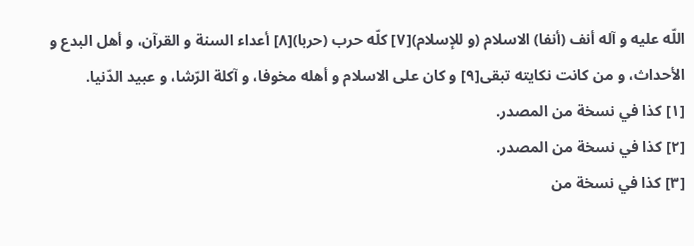اللّه عليه و آله أنف (أنفا) الاسلام (و للإسلام)[٧] كلّه حرب (حربا)[٨] أعداء السنة و القرآن، و أهل البدع و الأحداث، و من كانت نكايته تبقى[٩] و كان على الاسلام و أهله مخوفا، و آكلة الرّشا، و عبيد الدّنيا.
[١] كذا في نسخة من المصدر.
[٢] كذا في نسخة من المصدر.
[٣] كذا في نسخة من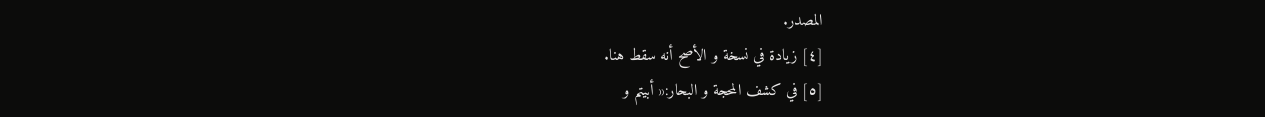المصدر.
[٤] زيادة في نسخة و الأصح أنه سقط هنا.
[٥] في كشف المحجة و البحار:« أبيتم و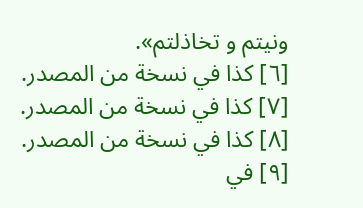ونيتم و تخاذلتم».
[٦] كذا في نسخة من المصدر.
[٧] كذا في نسخة من المصدر.
[٨] كذا في نسخة من المصدر.
[٩] في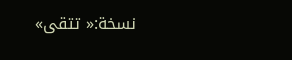نسخة:« تتقى»